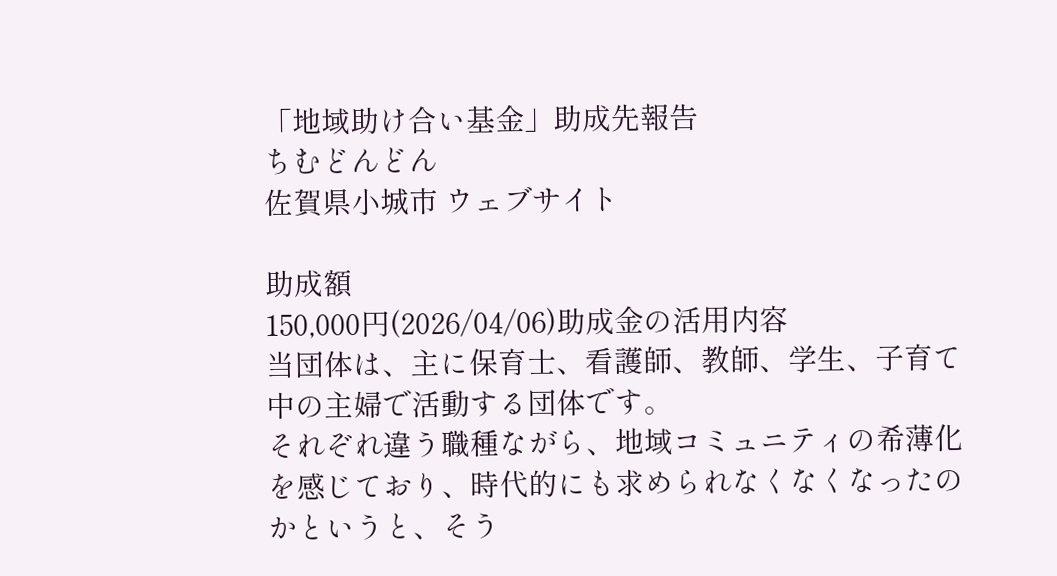「地域助け合い基金」助成先報告
ちむどんどん
佐賀県小城市 ウェブサイト

助成額
150,000円(2026/04/06)助成⾦の活⽤内容
当団体は、主に保育士、看護師、教師、学生、子育て中の主婦で活動する団体です。
それぞれ違う職種ながら、地域コミュニティの希薄化を感じており、時代的にも求められなくなくなったのかというと、そう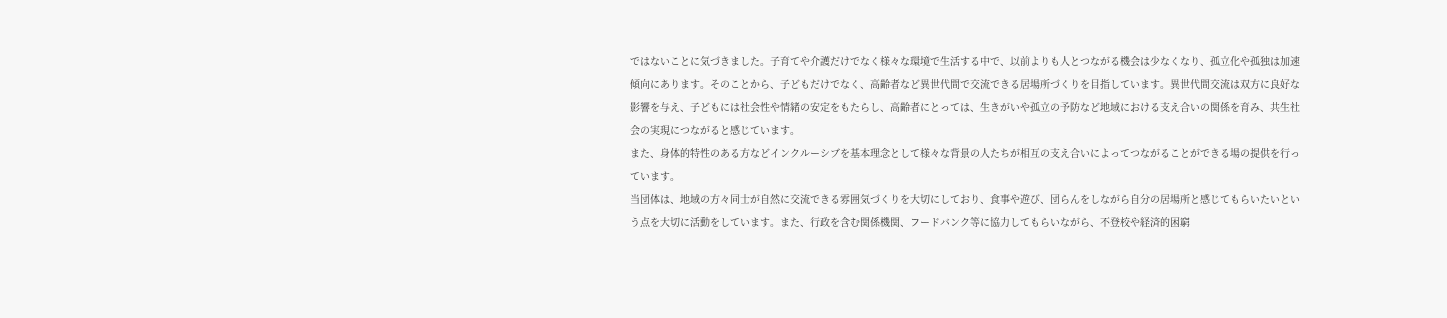ではないことに気づきました。子育てや介護だけでなく様々な環境で生活する中で、以前よりも人とつながる機会は少なくなり、孤立化や孤独は加速傾向にあります。そのことから、子どもだけでなく、高齢者など異世代間で交流できる居場所づくりを目指しています。異世代間交流は双方に良好な影響を与え、子どもには社会性や情緒の安定をもたらし、高齢者にとっては、生きがいや孤立の予防など地域における支え合いの関係を育み、共生社会の実現につながると感じています。
また、身体的特性のある方などインクルーシブを基本理念として様々な背景の人たちが相互の支え合いによってつながることができる場の提供を行っています。
当団体は、地域の方々同士が自然に交流できる雰囲気づくりを大切にしており、食事や遊び、団らんをしながら自分の居場所と感じてもらいたいという点を大切に活動をしています。また、行政を含む関係機関、フードバンク等に協力してもらいながら、不登校や経済的困窮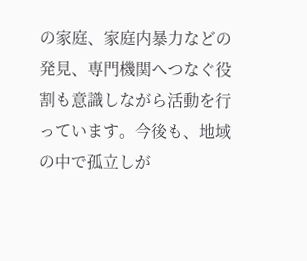の家庭、家庭内暴力などの発見、専門機関へつなぐ役割も意識しながら活動を行っています。今後も、地域の中で孤立しが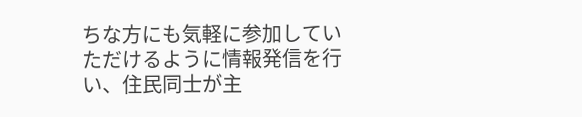ちな方にも気軽に参加していただけるように情報発信を行い、住民同士が主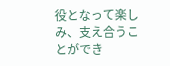役となって楽しみ、支え合うことができ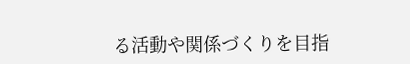る活動や関係づくりを目指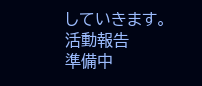していきます。
活動報告
準備中